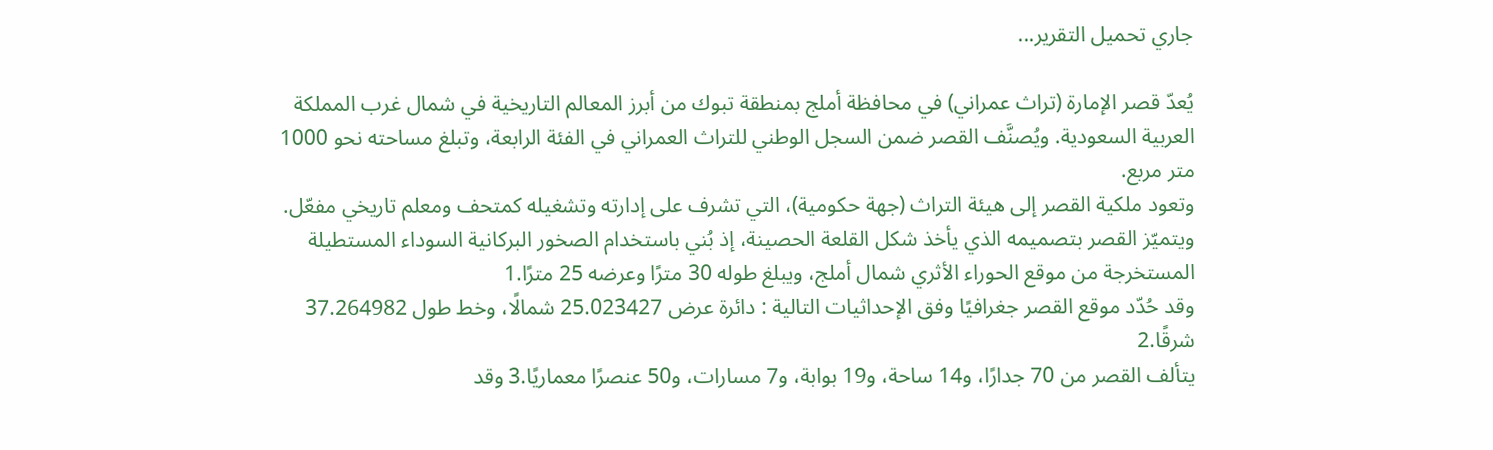جاري تحميل التقرير...

يُعدّ قصر الإمارة (تراث عمراني) في محافظة أملج بمنطقة تبوك من أبرز المعالم التاريخية في شمال غرب المملكة العربية السعودية. ويُصنَّف القصر ضمن السجل الوطني للتراث العمراني في الفئة الرابعة، وتبلغ مساحته نحو 1000 متر مربع.
وتعود ملكية القصر إلى هيئة التراث (جهة حكومية)، التي تشرف على إدارته وتشغيله كمتحف ومعلم تاريخي مفعّل. ويتميّز القصر بتصميمه الذي يأخذ شكل القلعة الحصينة، إذ بُني باستخدام الصخور البركانية السوداء المستطيلة المستخرجة من موقع الحوراء الأثري شمال أملج، ويبلغ طوله 30 مترًا وعرضه 25 مترًا.1
وقد حُدّد موقع القصر جغرافيًا وفق الإحداثيات التالية : دائرة عرض 25.023427 شمالًا، وخط طول 37.264982 شرقًا.2
يتألف القصر من 70 جدارًا، و14 ساحة، و19 بوابة، و7 مسارات، و50 عنصرًا معماريًا.3 وقد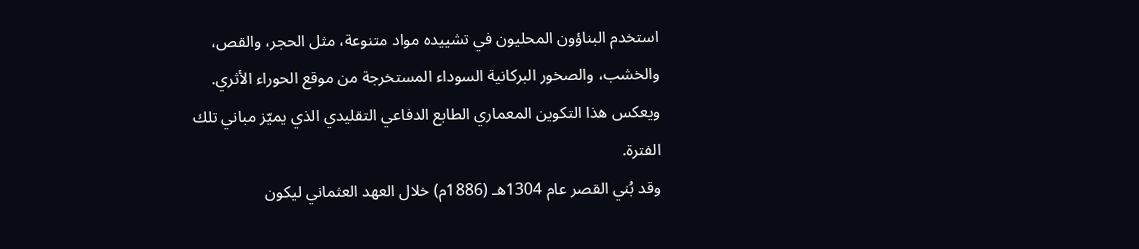استخدم البناؤون المحليون في تشييده مواد متنوعة، مثل الحجر، والقص، والخشب، والصخور البركانية السوداء المستخرجة من موقع الحوراء الأثري. ويعكس هذا التكوين المعماري الطابع الدفاعي التقليدي الذي يميّز مباني تلك الفترة.
وقد بُني القصر عام 1304هـ (1886م) خلال العهد العثماني ليكون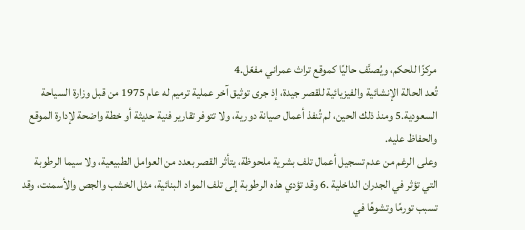مركزًا للحكم، ويُصنَّف حاليًا كموقع تراث عمراني مفعّل.4
تُعد الحالة الإنشائية والفيزيائية للقصر جيدة، إذ جرى توثيق آخر عملية ترميم له عام 1975 من قبل وزارة السياحة السعودية.5 ومنذ ذلك الحين، لم تُنفذ أعمال صيانة دورية، ولا تتوفر تقارير فنية حديثة أو خطة واضحة لإدارة الموقع والحفاظ عليه.
وعلى الرغم من عدم تسجيل أعمال تلف بشرية ملحوظة، يتأثر القصر بعدد من العوامل الطبيعية، ولا سيما الرطوبة التي تؤثر في الجدران الداخلية .6 وقد تؤدي هذه الرطوبة إلى تلف المواد البنائية، مثل الخشب والجص والأسمنت، وقد تسبب تورمًا وتشوهًا في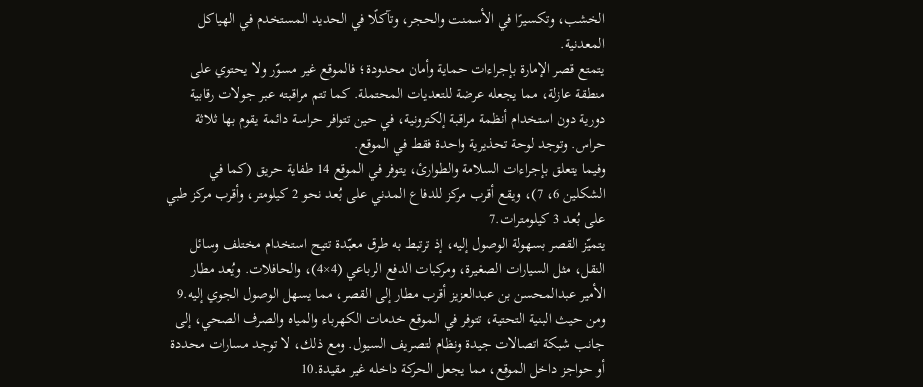الخشب، وتكسيرًا في الأسمنت والحجر، وتآكلًا في الحديد المستخدم في الهياكل المعدنية.
يتمتع قصر الإمارة بإجراءات حماية وأمان محدودة؛ فالموقع غير مسوّر ولا يحتوي على منطقة عازلة، مما يجعله عرضة للتعديات المحتملة. كما تتم مراقبته عبر جولات رقابية دورية دون استخدام أنظمة مراقبة إلكترونية، في حين تتوافر حراسة دائمة يقوم بها ثلاثة حراس. وتوجد لوحة تحذيرية واحدة فقط في الموقع.
وفيما يتعلق بإجراءات السلامة والطوارئ، يتوفر في الموقع 14 طفاية حريق (كما في الشكلين 6، 7)، ويقع أقرب مركز للدفاع المدني على بُعد نحو 2 كيلومتر، وأقرب مركز طبي على بُعد 3 كيلومترات.7
يتميّز القصر بسهولة الوصول إليه، إذ ترتبط به طرق معبّدة تتيح استخدام مختلف وسائل النقل، مثل السيارات الصغيرة، ومركبات الدفع الرباعي (4×4)، والحافلات. ويُعد مطار الأمير عبدالمحسن بن عبدالعزيز أقرب مطار إلى القصر، مما يسهل الوصول الجوي إليه.9
ومن حيث البنية التحتية، تتوفر في الموقع خدمات الكهرباء والمياه والصرف الصحي، إلى جانب شبكة اتصالات جيدة ونظام لتصريف السيول. ومع ذلك، لا توجد مسارات محددة أو حواجز داخل الموقع، مما يجعل الحركة داخله غير مقيدة.10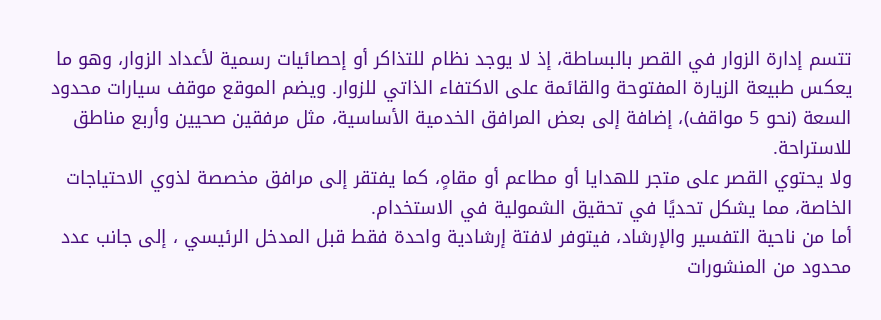تتسم إدارة الزوار في القصر بالبساطة، إذ لا يوجد نظام للتذاكر أو إحصائيات رسمية لأعداد الزوار، وهو ما يعكس طبيعة الزيارة المفتوحة والقائمة على الاكتفاء الذاتي للزوار. ويضم الموقع موقف سيارات محدود السعة (نحو 5 مواقف)، إضافة إلى بعض المرافق الخدمية الأساسية، مثل مرفقين صحيين وأربع مناطق للاستراحة.
ولا يحتوي القصر على متجر للهدايا أو مطاعم أو مقاهٍ، كما يفتقر إلى مرافق مخصصة لذوي الاحتياجات الخاصة، مما يشكل تحديًا في تحقيق الشمولية في الاستخدام.
أما من ناحية التفسير والإرشاد، فيتوفر لافتة إرشادية واحدة فقط قبل المدخل الرئيسي ، إلى جانب عدد محدود من المنشورات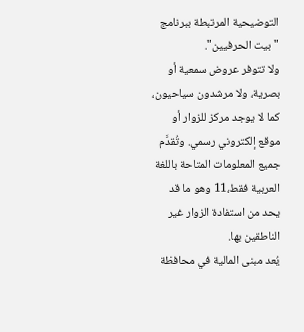التوضيحية المرتبطة ببرنامج "بيت الحرفيين".
ولا تتوفر عروض سمعية أو بصرية، ولا مرشدون سياحيون، كما لا يوجد مركز للزوار أو موقع إلكتروني رسمي. وتُقدَّم جميع المعلومات المتاحة باللغة العربية فقط،11 وهو ما قد يحد من استفادة الزوار غير الناطقين بها.
يُعد مبنى المالية في محافظة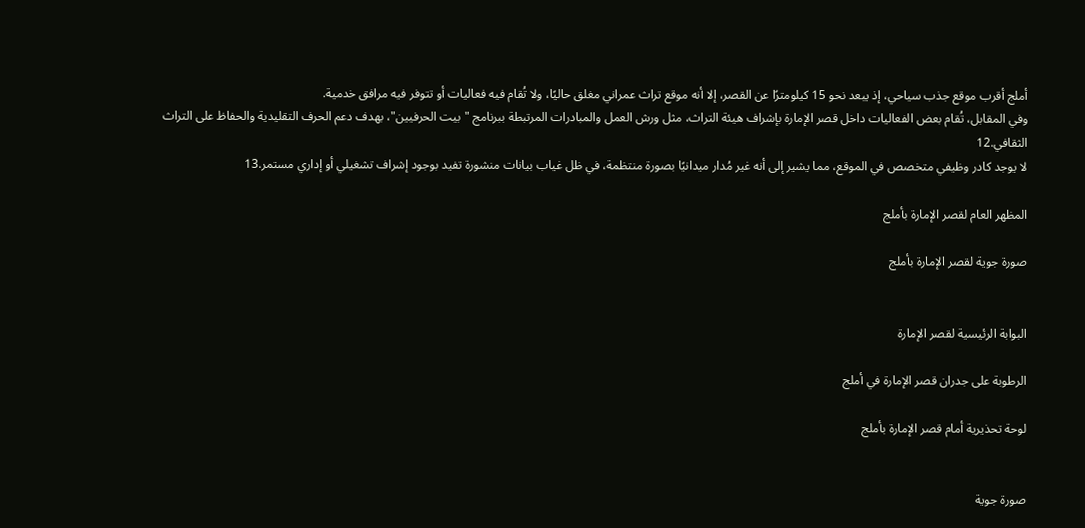أملج أقرب موقع جذب سياحي، إذ يبعد نحو 15 كيلومترًا عن القصر، إلا أنه موقع تراث عمراني مغلق حاليًا، ولا تُقام فيه فعاليات أو تتوفر فيه مرافق خدمية.
وفي المقابل، تُقام بعض الفعاليات داخل قصر الإمارة بإشراف هيئة التراث، مثل ورش العمل والمبادرات المرتبطة ببرنامج "بيت الحرفيين"، بهدف دعم الحرف التقليدية والحفاظ على التراث الثقافي.12
لا يوجد كادر وظيفي متخصص في الموقع، مما يشير إلى أنه غير مُدار ميدانيًا بصورة منتظمة، في ظل غياب بيانات منشورة تفيد بوجود إشراف تشغيلي أو إداري مستمر.13

المظهر العام لقصر الإمارة بأملج

صورة جوية لقصر الإمارة بأملج


البوابة الرئيسية لقصر الإمارة

الرطوبة على جدران قصر الإمارة في أملج

لوحة تحذيرية أمام قصر الإمارة بأملج


صورة جوية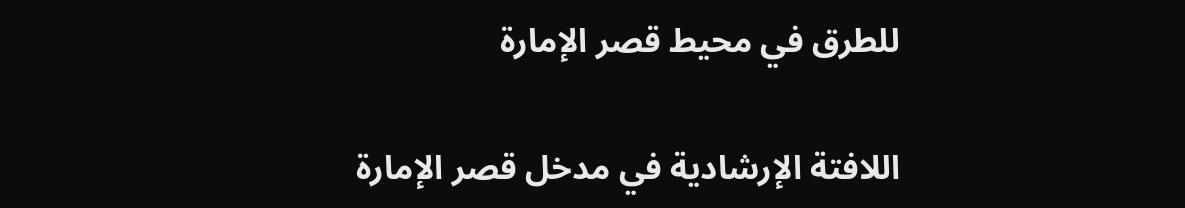للطرق في محيط قصر الإمارة

اللافتة الإرشادية في مدخل قصر الإمارة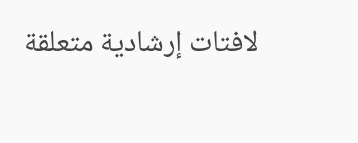لافتات إرشادية متعلقة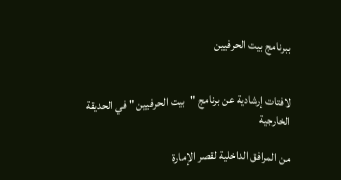ببرنامج بيت الحرفيين


لافتات إرشادية عن برنامج "بيت الحرفيين " في الحديقة الخارجية

من المرافق الداخلية لقصر الإمارة